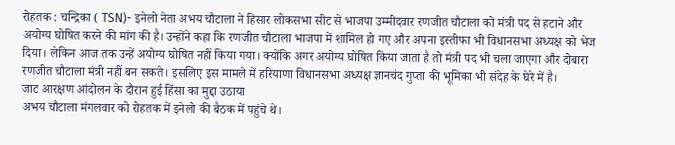रोहतक : चन्द्रिका ( TSN)- इनेलो नेता अभय चौटाला ने हिसार लोकसभा सीट से भाजपा उम्मीदवार रणजीत चौटाला को मंत्री पद से हटाने और अयोग्य घोषित करने की मांग की है। उन्होंने कहा कि रणजीत चौटाला भाजपा में शामिल हो गए और अपना इस्तीफा भी विधानसभा अध्यक्ष को भेज दिया। लेकिन आज तक उन्हें अयोग्य घोषित नहीं किया गया। क्योंकि अगर अयोग्य घोषित किया जाता है तो मंत्री पद भी चला जाएगा और दोबारा रणजीत चौटाला मंत्री नहीं बन सकते। इसलिए इस मामले में हरियाणा विधानसभा अध्यक्ष ज्ञानचंद गुप्ता की भूमिका भी संदेह के घेरे में है।
जाट आरक्षण आंदोलन के दौरान हुई हिंसा का मुद्दा उठाया
अभय चौटाला मंगलवार को रोहतक में इनेलो की बैठक में पहुंचे थे।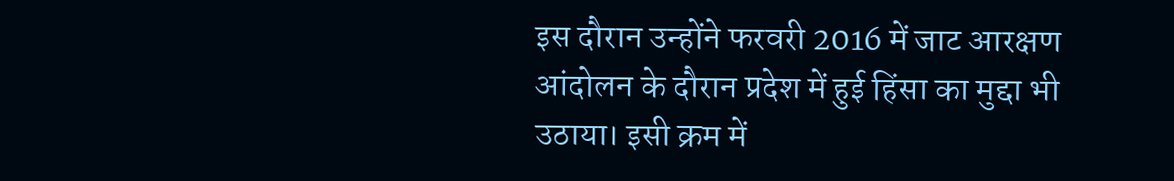इस दौरान उन्होंने फरवरी 2016 में जाट आरक्षण आंदोलन के दौरान प्रदेश में हुई हिंसा का मुद्दा भी उठाया। इसी क्रम में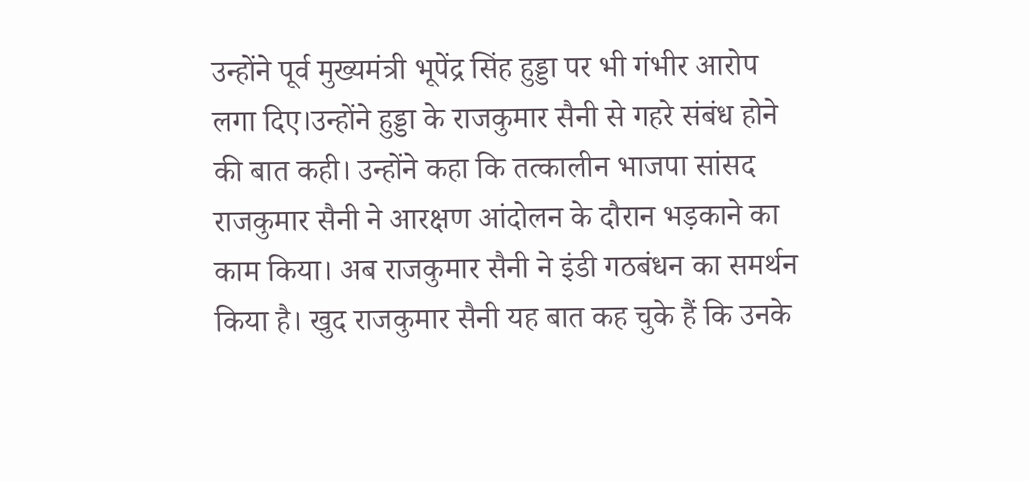उन्होंने पूर्व मुख्यमंत्री भूपेंद्र सिंह हुड्डा पर भी गंभीर आरोप लगा दिए।उन्होंने हुड्डा के राजकुमार सैनी से गहरे संबंध होने की बात कही। उन्होंने कहा कि तत्कालीन भाजपा सांसद राजकुमार सैनी ने आरक्षण आंदोलन के दौरान भड़काने का काम किया। अब राजकुमार सैनी ने इंडी गठबंधन का समर्थन किया है। खुद राजकुमार सैनी यह बात कह चुके हैं कि उनके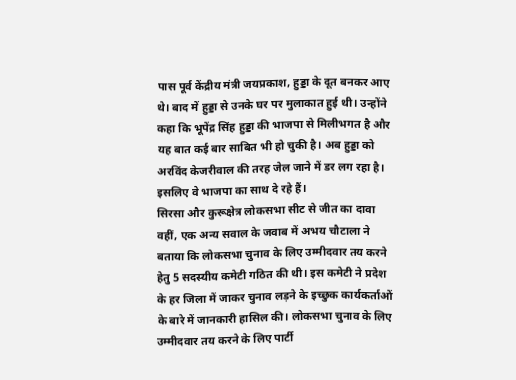पास पूर्व केंद्रीय मंत्री जयप्रकाश, हुड्डा के दूत बनकर आए थे। बाद में हुड्डा से उनके घर पर मुलाकात हुई थी। उन्होंने कहा कि भूपेंद्र सिंह हुड्डा की भाजपा से मिलीभगत है और यह बात कई बार साबित भी हो चुकी है। अब हुड्डा को अरविंद केजरीवाल की तरह जेल जाने में डर लग रहा है। इसलिए वे भाजपा का साथ दे रहे हैं।
सिरसा और कुरूक्षेत्र लोकसभा सीट से जीत का दावा
वहीं, एक अन्य सवाल के जवाब में अभय चौटाला ने बताया कि लोकसभा चुनाव के लिए उम्मीदवार तय करने हेतु 5 सदस्यीय कमेटी गठित की थी। इस कमेटी ने प्रदेश के हर जिला में जाकर चुनाव लड़ने के इच्छुक कार्यकर्ताओं के बारे में जानकारी हासिल की। लोकसभा चुनाव के लिए उम्मीदवार तय करने के लिए पार्टी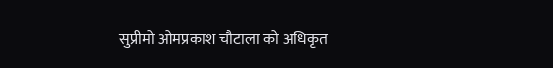सुप्रीमो ओमप्रकाश चौटाला को अधिकृत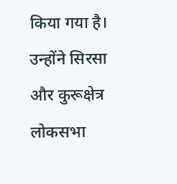किया गया है। उन्होंने सिरसा और कुरूक्षेत्र लोकसभा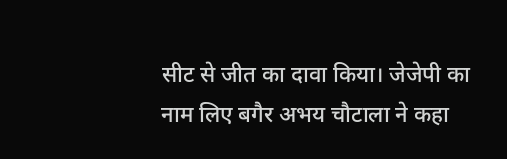सीट से जीत का दावा किया। जेजेपी का नाम लिए बगैर अभय चौटाला ने कहा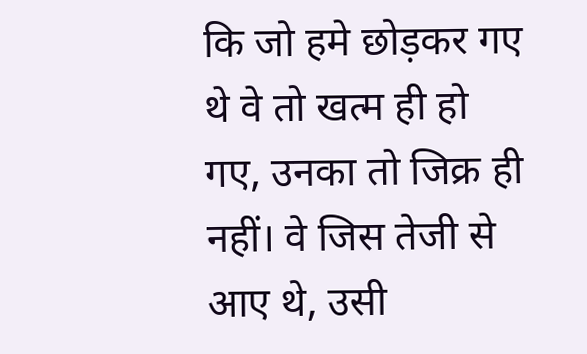कि जो हमे छोड़कर गए थे वे तो खत्म ही हो गए, उनका तो जिक्र ही नहीं। वे जिस तेजी से आए थे, उसी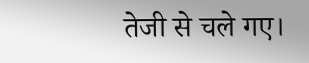तेजी से चले गए।